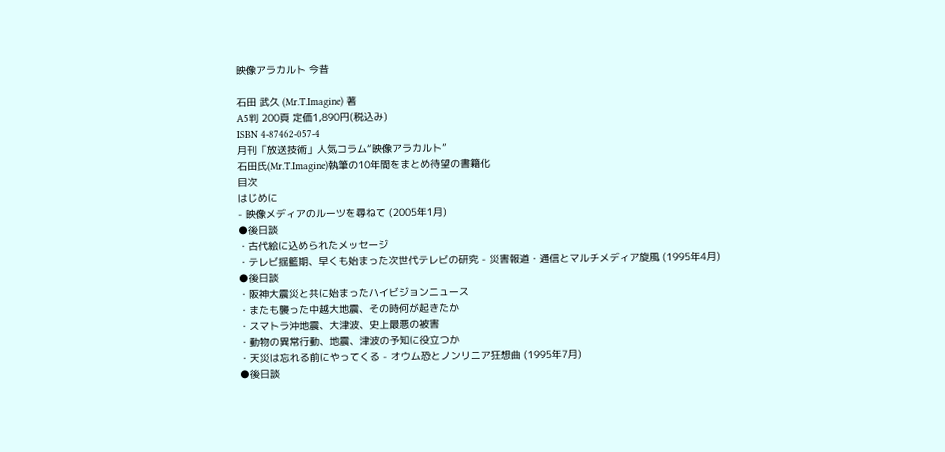映像アラカルト 今昔

石田 武久 (Mr.T.Imagine) 著
A5判 200頁 定価1,890円(税込み)
ISBN 4-87462-057-4
月刊「放送技術」人気コラム“映像アラカルト”
石田氏(Mr.T.Imagine)執筆の10年間をまとめ待望の書籍化
目次
はじめに
- 映像メディアのルーツを尋ねて (2005年1月)
●後日談
・古代絵に込められたメッセージ
・テレビ揺籃期、早くも始まった次世代テレビの研究 - 災害報道・通信とマルチメディア旋風 (1995年4月)
●後日談
・阪神大震災と共に始まったハイビジョンニュース
・またも襲った中越大地震、その時何が起きたか
・スマトラ沖地震、大津波、史上最悪の被害
・動物の異常行動、地震、津波の予知に役立つか
・天災は忘れる前にやってくる - オウム恐とノンリニア狂想曲 (1995年7月)
●後日談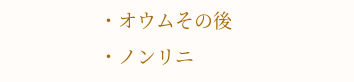・オウムその後
・ノンリニ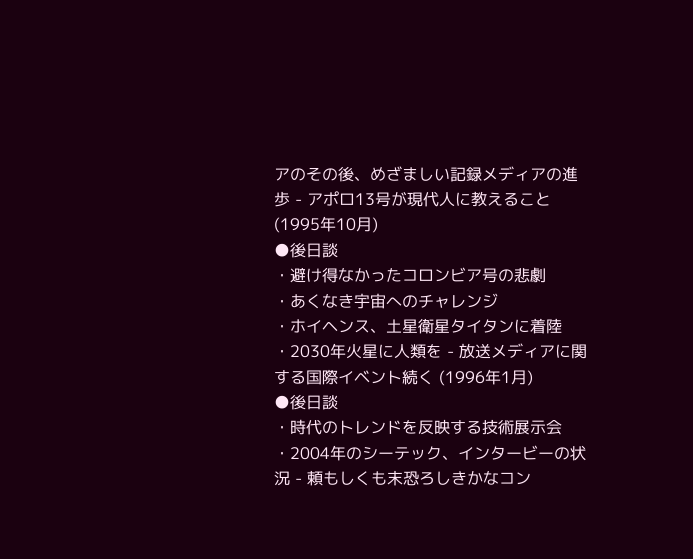アのその後、めざましい記録メディアの進歩 - アポロ13号が現代人に教えること (1995年10月)
●後日談
・避け得なかったコロンビア号の悲劇
・あくなき宇宙へのチャレンジ
・ホイヘンス、土星衛星タイタンに着陸
・2030年火星に人類を - 放送メディアに関する国際イベント続く (1996年1月)
●後日談
・時代のトレンドを反映する技術展示会
・2004年のシーテック、インタービーの状況 - 頼もしくも末恐ろしきかなコン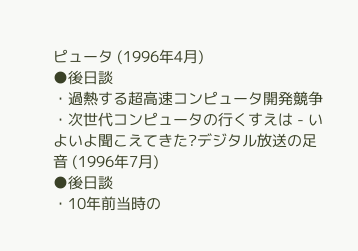ピュータ (1996年4月)
●後日談
・過熱する超高速コンピュータ開発競争
・次世代コンピュータの行くすえは - いよいよ聞こえてきた?デジタル放送の足音 (1996年7月)
●後日談
・10年前当時の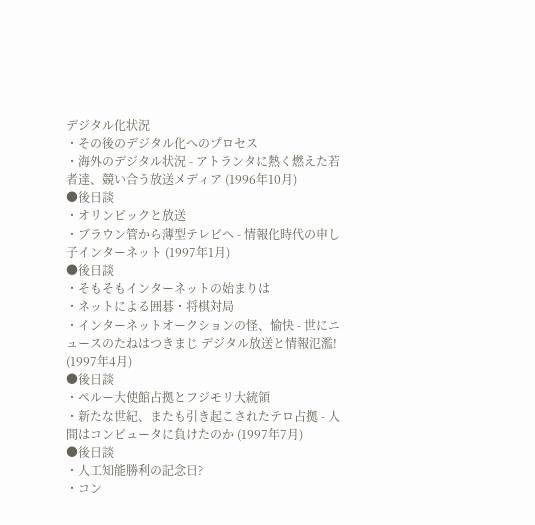デジタル化状況
・その後のデジタル化へのプロセス
・海外のデジタル状況 - アトランタに熱く燃えた若者達、競い合う放送メディア (1996年10月)
●後日談
・オリンピックと放送
・ブラウン管から薄型テレビへ - 情報化時代の申し子インターネット (1997年1月)
●後日談
・そもそもインターネットの始まりは
・ネットによる囲碁・将棋対局
・インターネットオークションの怪、愉快 - 世にニュースのたねはつきまじ デジタル放送と情報氾濫! (1997年4月)
●後日談
・ペルー大使館占拠とフジモリ大統領
・新たな世紀、またも引き起こされたテロ占拠 - 人間はコンピュータに負けたのか (1997年7月)
●後日談
・人工知能勝利の記念日?
・コン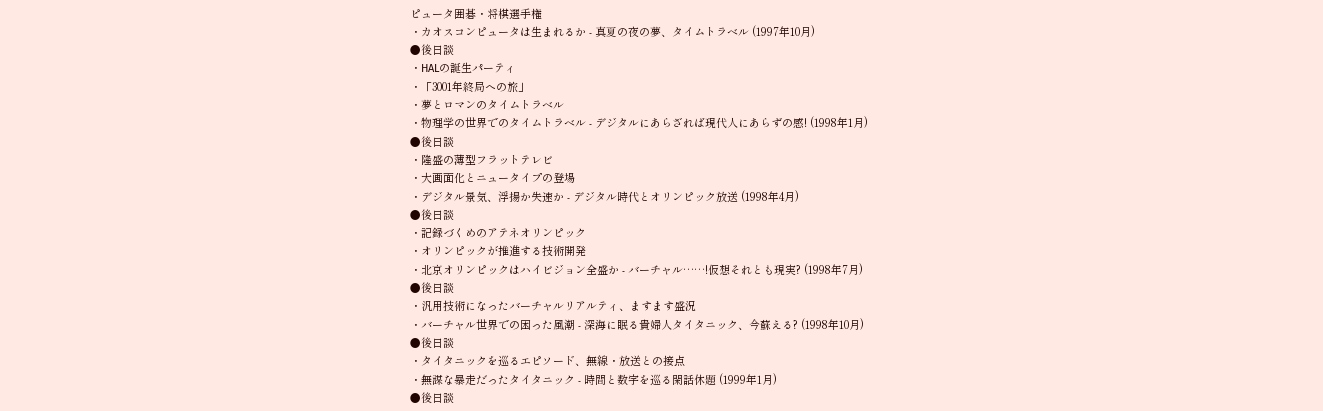ピュータ囲碁・将棋選手権
・カオスコンピュータは生まれるか - 真夏の夜の夢、タイムトラベル (1997年10月)
●後日談
・HALの誕生パーティ
・「3001年終局への旅」
・夢とロマンのタイムトラベル
・物理学の世界でのタイムトラベル - デジタルにあらざれば現代人にあらずの感! (1998年1月)
●後日談
・隆盛の薄型フラットテレビ
・大画面化とニュータイプの登場
・デジタル景気、浮揚か失速か - デジタル時代とオリンピック放送 (1998年4月)
●後日談
・記録づくめのアテネオリンピック
・オリンピックが推進する技術開発
・北京オリンピックはハイビジョン全盛か - バーチャル……!仮想それとも現実? (1998年7月)
●後日談
・汎用技術になったバーチャルリアルティ、ますます盛況
・バーチャル世界での困った風潮 - 深海に眠る貴婦人タイタニック、今蘇える? (1998年10月)
●後日談
・タイタニックを巡るエピソード、無線・放送との接点
・無謀な暴走だったタイタニック - 時間と数字を巡る閑話休題 (1999年1月)
●後日談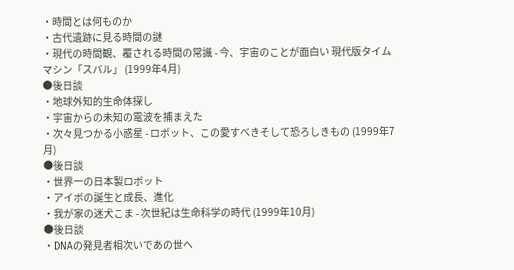・時間とは何ものか
・古代遺跡に見る時間の謎
・現代の時間観、覆される時間の常識 - 今、宇宙のことが面白い 現代版タイムマシン「スバル」 (1999年4月)
●後日談
・地球外知的生命体探し
・宇宙からの未知の電波を捕まえた
・次々見つかる小惑星 - ロボット、この愛すべきそして恐ろしきもの (1999年7月)
●後日談
・世界一の日本製ロボット
・アイボの誕生と成長、進化
・我が家の迷犬こま - 次世紀は生命科学の時代 (1999年10月)
●後日談
・DNAの発見者相次いであの世へ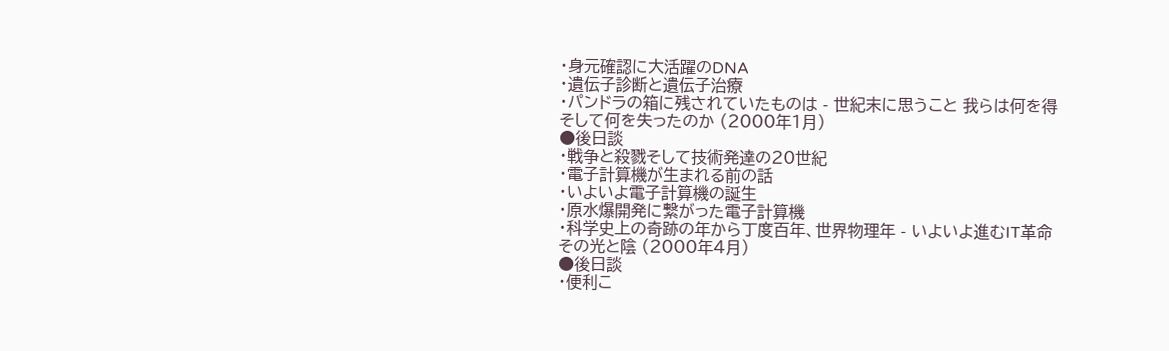・身元確認に大活躍のDNA
・遺伝子診断と遺伝子治療
・パンドラの箱に残されていたものは - 世紀末に思うこと 我らは何を得そして何を失ったのか (2000年1月)
●後日談
・戦争と殺戮そして技術発達の20世紀
・電子計算機が生まれる前の話
・いよいよ電子計算機の誕生
・原水爆開発に繋がった電子計算機
・科学史上の奇跡の年から丁度百年、世界物理年 - いよいよ進むIT革命 その光と陰 (2000年4月)
●後日談
・便利こ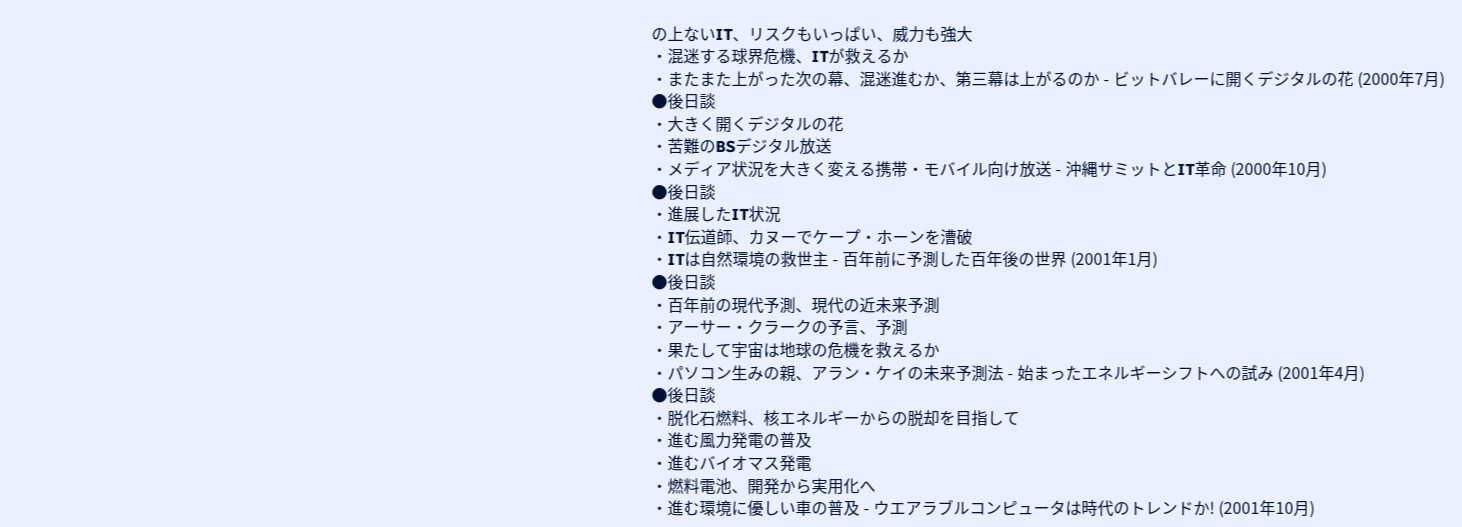の上ないIT、リスクもいっぱい、威力も強大
・混迷する球界危機、ITが救えるか
・またまた上がった次の幕、混迷進むか、第三幕は上がるのか - ビットバレーに開くデジタルの花 (2000年7月)
●後日談
・大きく開くデジタルの花
・苦難のBSデジタル放送
・メディア状況を大きく変える携帯・モバイル向け放送 - 沖縄サミットとIT革命 (2000年10月)
●後日談
・進展したIT状況
・IT伝道師、カヌーでケープ・ホーンを漕破
・ITは自然環境の救世主 - 百年前に予測した百年後の世界 (2001年1月)
●後日談
・百年前の現代予測、現代の近未来予測
・アーサー・クラークの予言、予測
・果たして宇宙は地球の危機を救えるか
・パソコン生みの親、アラン・ケイの未来予測法 - 始まったエネルギーシフトへの試み (2001年4月)
●後日談
・脱化石燃料、核エネルギーからの脱却を目指して
・進む風力発電の普及
・進むバイオマス発電
・燃料電池、開発から実用化へ
・進む環境に優しい車の普及 - ウエアラブルコンピュータは時代のトレンドか! (2001年10月)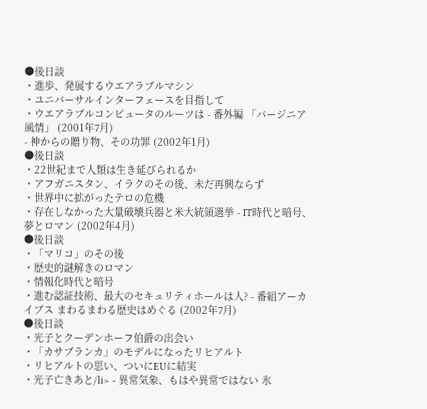●後日談
・進歩、発展するウエアラブルマシン
・ユニバーサルインターフェースを目指して
・ウエアラブルコンピュータのルーツは - 番外編 「バージニア風情」 (2001年7月)
- 神からの贈り物、その功罪 (2002年1月)
●後日談
・22世紀まで人類は生き延びられるか
・アフガニスタン、イラクのその後、未だ再興ならず
・世界中に拡がったテロの危機
・存在しなかった大量破壊兵器と米大統領選挙 - IT時代と暗号、夢とロマン (2002年4月)
●後日談
・「マリコ」のその後
・歴史的謎解きのロマン
・情報化時代と暗号
・進む認証技術、最大のセキュリティホールは人? - 番組アーカイブス まわるまわる歴史はめぐる (2002年7月)
●後日談
・光子とクーデンホーフ伯爵の出会い
・「カサブランカ」のモデルになったリヒアルト
・リヒアルトの思い、ついにEUに結実
・光子亡きあと/li> - 異常気象、もはや異常ではない 氷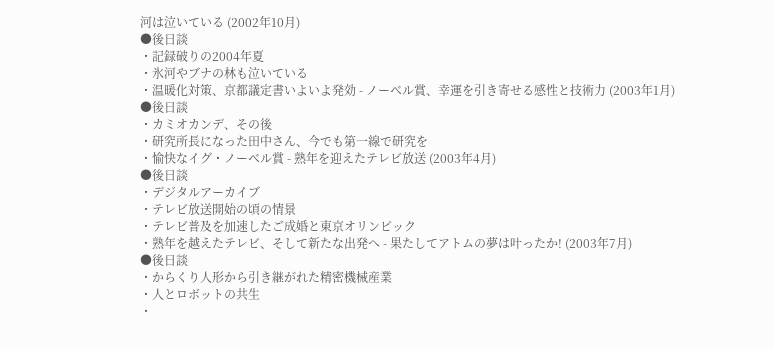河は泣いている (2002年10月)
●後日談
・記録破りの2004年夏
・氷河やブナの林も泣いている
・温暖化対策、京都議定書いよいよ発効 - ノーベル賞、幸運を引き寄せる感性と技術力 (2003年1月)
●後日談
・カミオカンデ、その後
・研究所長になった田中さん、今でも第一線で研究を
・愉快なイグ・ノーベル賞 - 熟年を迎えたテレビ放送 (2003年4月)
●後日談
・デジタルアーカイブ
・テレビ放送開始の頃の情景
・テレビ普及を加速したご成婚と東京オリンピック
・熟年を越えたテレビ、そして新たな出発へ - 果たしてアトムの夢は叶ったか! (2003年7月)
●後日談
・からくり人形から引き継がれた精密機械産業
・人とロボットの共生
・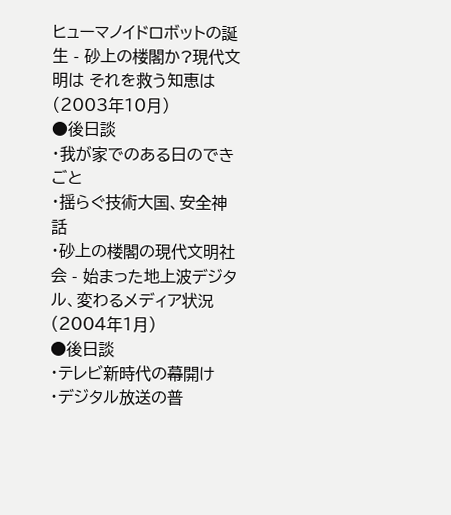ヒューマノイドロボットの誕生 - 砂上の楼閣か?現代文明は それを救う知恵は (2003年10月)
●後日談
・我が家でのある日のできごと
・揺らぐ技術大国、安全神話
・砂上の楼閣の現代文明社会 - 始まった地上波デジタル、変わるメディア状況 (2004年1月)
●後日談
・テレビ新時代の幕開け
・デジタル放送の普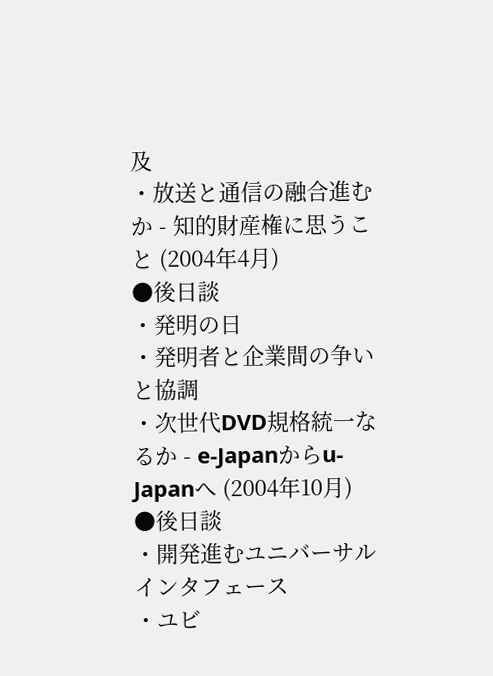及
・放送と通信の融合進むか - 知的財産権に思うこと (2004年4月)
●後日談
・発明の日
・発明者と企業間の争いと協調
・次世代DVD規格統一なるか - e-Japanからu-Japanへ (2004年10月)
●後日談
・開発進むユニバーサルインタフェース
・ユビ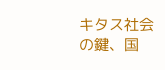キタス社会の鍵、国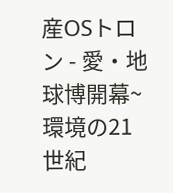産OSトロン - 愛・地球博開幕~環境の21世紀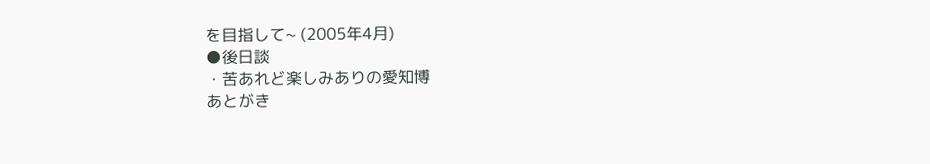を目指して~ (2005年4月)
●後日談
・苦あれど楽しみありの愛知博
あとがき